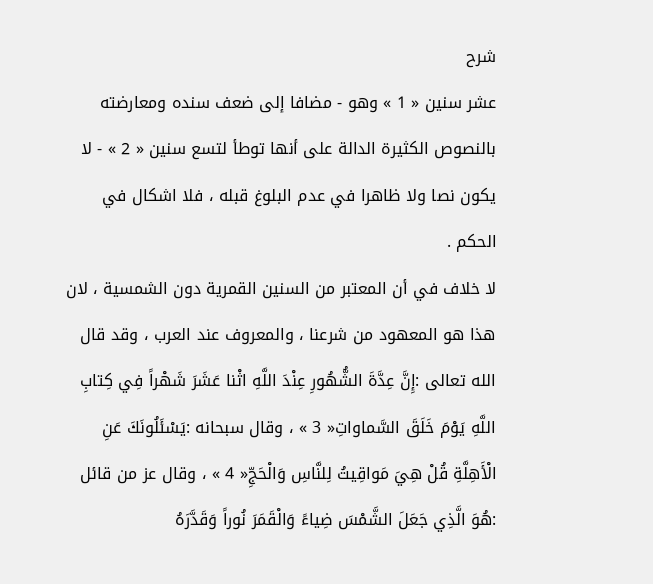شرح
عشر سنين « 1 » وهو - مضافا إلى ضعف سنده ومعارضته بالنصوص الكثيرة الدالة على أنها توطأ لتسع سنين « 2 » - لا يكون نصا ولا ظاهرا في عدم البلوغ قبله ، فلا اشكال في الحكم .
لا خلاف في أن المعتبر من السنين القمرية دون الشمسية ، لان هذا هو المعهود من شرعنا ، والمعروف عند العرب ، وقد قال الله تعالى :إِنَّ عِدَّةَ الشُّهُورِ عِنْدَ اللَّهِ اثْنا عَشَرَ شَهْراً فِي كِتابِ اللَّهِ يَوْمَ خَلَقَ السَّماواتِ« 3 » ، وقال سبحانه :يَسْئَلُونَكَ عَنِ الْأَهِلَّةِ قُلْ هِيَ مَواقِيتُ لِلنَّاسِ وَالْحَجِّ« 4 » ، وقال عز من قائل :هُوَ الَّذِي جَعَلَ الشَّمْسَ ضِياءً وَالْقَمَرَ نُوراً وَقَدَّرَهُ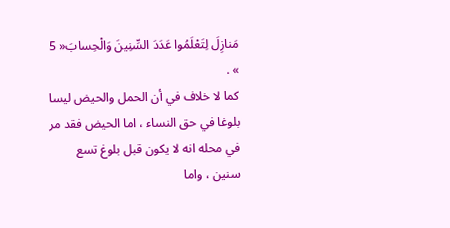مَنازِلَ لِتَعْلَمُوا عَدَدَ السِّنِينَ وَالْحِسابَ« 5 » .
كما لا خلاف في أن الحمل والحيض ليسا بلوغا في حق النساء ، اما الحيض فقد مر في محله انه لا يكون قبل بلوغ تسع سنين ، واما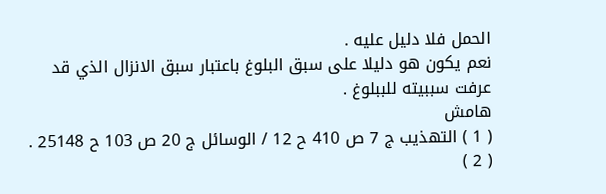الحمل فلا دليل عليه .
نعم يكون هو دليلا على سبق البلوغ باعتبار سبق الانزال الذي قد عرفت سببيته للببلوغ .
هامش
( 1 ) التهذيب ج 7 ص 410 ح 12 / الوسائل ج 20 ص 103 ح 25148 .
( 2 )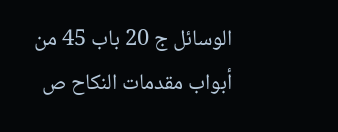الوسائل ج 20 باب 45 من أبواب مقدمات النكاح ص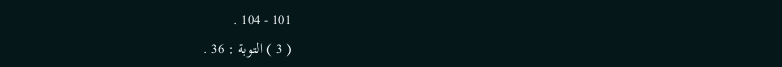101 - 104 .
( 3 ) التوبة : 36 .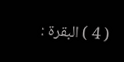( 4 ) البقرة :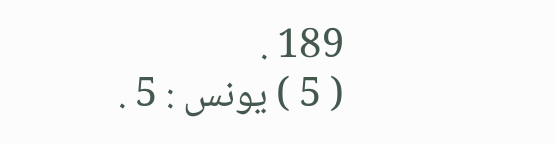189 .
( 5 ) يونس : 5 .